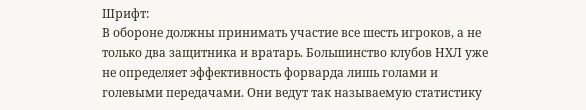Шрифт:
В обороне должны принимать участие все шесть игроков, а не только два защитника и вратарь. Большинство клубов НХЛ уже не определяет эффективность форварда лишь голами и голевыми передачами. Они ведут так называемую статистику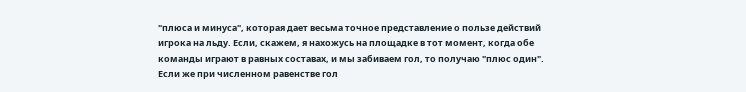"плюса и минуса", которая дает весьма точное представление о пользе действий игрока на льду. Если, скажем, я нахожусь на площадке в тот момент, когда обе команды играют в равных составах, и мы забиваем гол, то получаю "плюс один". Если же при численном равенстве гол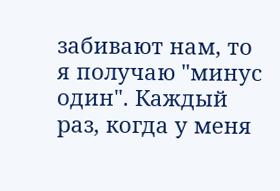забивают нам, то я получаю "минус один". Каждый раз, когда у меня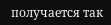получается так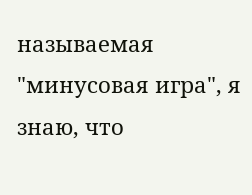называемая "минусовая игра", я знаю, что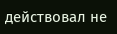действовал не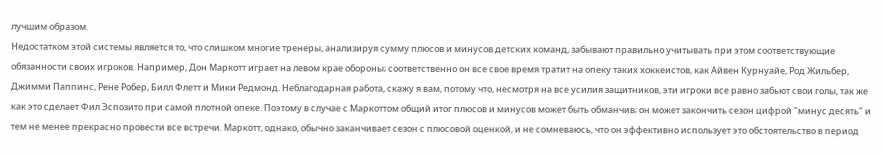лучшим образом.
Недостатком этой системы является то, что слишком многие тренеры, анализируя сумму плюсов и минусов детских команд, забывают правильно учитывать при этом соответствующие обязанности своих игроков. Например, Дон Маркотт играет на левом крае обороны; соответственно он все свое время тратит на опеку таких хоккеистов, как Айвен Курнуайе, Род Жильбер, Джимми Паппинс, Рене Робер, Билл Флетт и Мики Редмонд. Неблагодарная работа, скажу я вам, потому что, несмотря на все усилия защитников, эти игроки все равно забьют свои голы, так же как это сделает Фил Эспозито при самой плотной опеке. Поэтому в случае с Маркоттом общий итог плюсов и минусов может быть обманчив; он может закончить сезон цифрой "минус десять" и тем не менее прекрасно провести все встречи. Маркотт, однако, обычно заканчивает сезон с плюсовой оценкой, и не сомневаюсь, что он эффективно использует это обстоятельство в период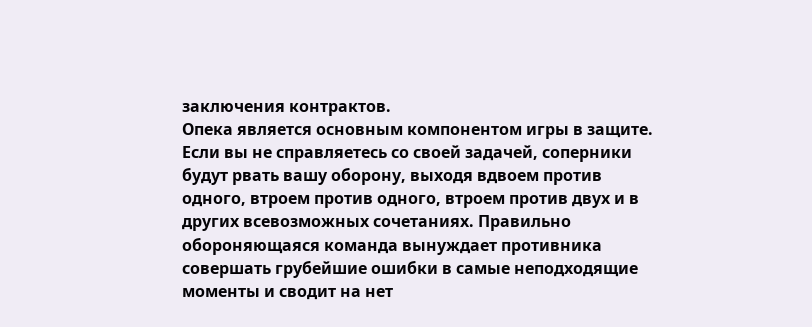заключения контрактов.
Опека является основным компонентом игры в защите. Если вы не справляетесь со своей задачей, соперники будут рвать вашу оборону, выходя вдвоем против одного, втроем против одного, втроем против двух и в других всевозможных сочетаниях. Правильно обороняющаяся команда вынуждает противника совершать грубейшие ошибки в самые неподходящие моменты и сводит на нет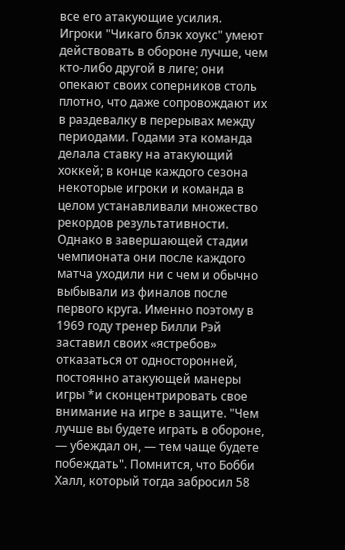все его атакующие усилия.
Игроки "Чикаго блэк хоукс" умеют действовать в обороне лучше, чем кто-либо другой в лиге; они опекают своих соперников столь плотно, что даже сопровождают их в раздевалку в перерывах между периодами. Годами эта команда делала ставку на атакующий хоккей; в конце каждого сезона некоторые игроки и команда в целом устанавливали множество рекордов результативности. Однако в завершающей стадии чемпионата они после каждого матча уходили ни с чем и обычно выбывали из финалов после первого круга. Именно поэтому в 1969 году тренер Билли Рэй заставил своих «ястребов» отказаться от односторонней, постоянно атакующей манеры игры *и сконцентрировать свое внимание на игре в защите. "Чем лучше вы будете играть в обороне, — убеждал он, — тем чаще будете побеждать". Помнится, что Бобби Халл, который тогда забросил 58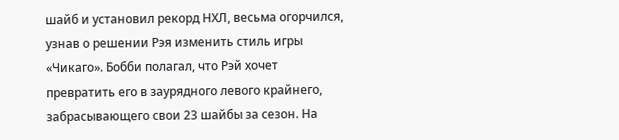шайб и установил рекорд НХЛ, весьма огорчился, узнав о решении Рэя изменить стиль игры «Чикаго». Бобби полагал, что Рэй хочет превратить его в заурядного левого крайнего, забрасывающего свои 23 шайбы за сезон. На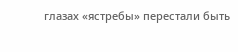глазах «ястребы» перестали быть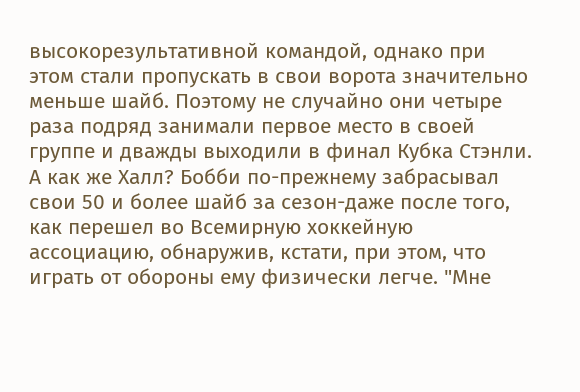высокорезультативной командой, однако при этом стали пропускать в свои ворота значительно меньше шайб. Поэтому не случайно они четыре раза подряд занимали первое место в своей группе и дважды выходили в финал Кубка Стэнли.
А как же Халл? Бобби по-прежнему забрасывал свои 50 и более шайб за сезон-даже после того, как перешел во Всемирную хоккейную ассоциацию, обнаружив, кстати, при этом, что играть от обороны ему физически легче. "Мне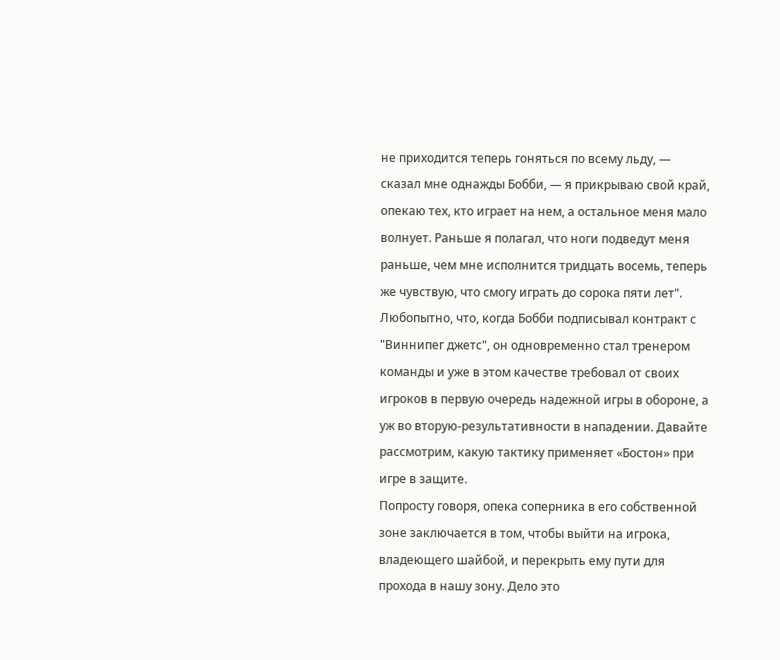не приходится теперь гоняться по всему льду, — сказал мне однажды Бобби, — я прикрываю свой край, опекаю тех, кто играет на нем, а остальное меня мало волнует. Раньше я полагал, что ноги подведут меня раньше, чем мне исполнится тридцать восемь, теперь же чувствую, что смогу играть до сорока пяти лет". Любопытно, что, когда Бобби подписывал контракт с "Виннипег джетс", он одновременно стал тренером команды и уже в этом качестве требовал от своих игроков в первую очередь надежной игры в обороне, а уж во вторую-результативности в нападении. Давайте рассмотрим, какую тактику применяет «Бостон» при игре в защите.
Попросту говоря, опека соперника в его собственной зоне заключается в том, чтобы выйти на игрока, владеющего шайбой, и перекрыть ему пути для прохода в нашу зону. Дело это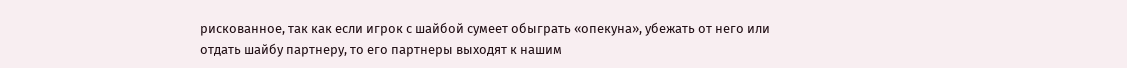рискованное, так как если игрок с шайбой сумеет обыграть «опекуна», убежать от него или отдать шайбу партнеру, то его партнеры выходят к нашим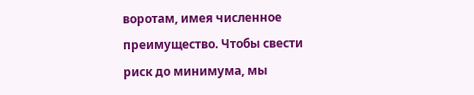воротам, имея численное преимущество. Чтобы свести риск до минимума, мы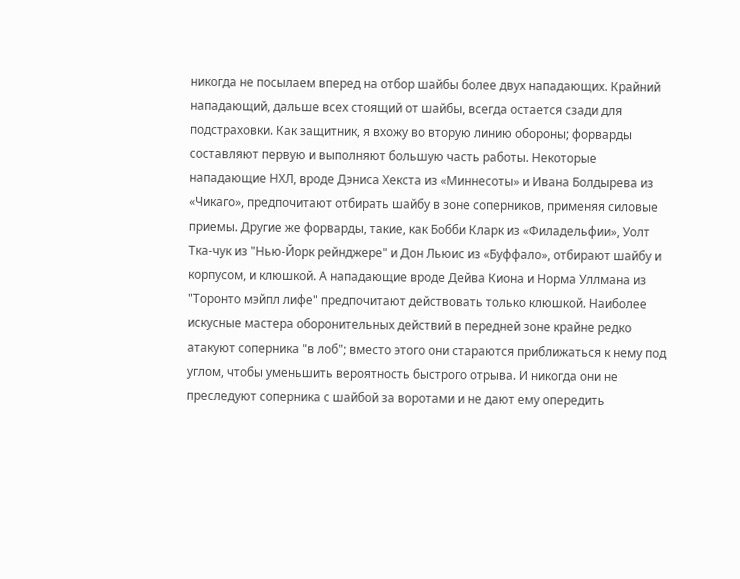никогда не посылаем вперед на отбор шайбы более двух нападающих. Крайний нападающий, дальше всех стоящий от шайбы, всегда остается сзади для подстраховки. Как защитник, я вхожу во вторую линию обороны; форварды составляют первую и выполняют большую часть работы. Некоторые нападающие НХЛ, вроде Дэниса Хекста из «Миннесоты» и Ивана Болдырева из «Чикаго», предпочитают отбирать шайбу в зоне соперников, применяя силовые приемы. Другие же форварды, такие, как Бобби Кларк из «Филадельфии», Уолт Тка-чук из "Нью-Йорк рейнджере" и Дон Льюис из «Буффало», отбирают шайбу и корпусом, и клюшкой. А нападающие вроде Дейва Киона и Норма Уллмана из "Торонто мэйпл лифе" предпочитают действовать только клюшкой. Наиболее искусные мастера оборонительных действий в передней зоне крайне редко атакуют соперника "в лоб"; вместо этого они стараются приближаться к нему под углом, чтобы уменьшить вероятность быстрого отрыва. И никогда они не преследуют соперника с шайбой за воротами и не дают ему опередить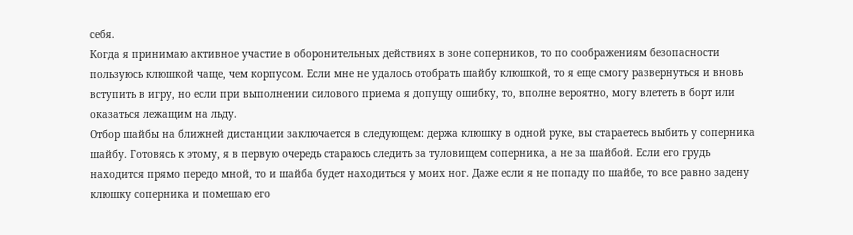себя.
Когда я принимаю активное участие в оборонительных действиях в зоне соперников, то по соображениям безопасности пользуюсь клюшкой чаще, чем корпусом. Если мне не удалось отобрать шайбу клюшкой, то я еще смогу развернуться и вновь вступить в игру, но если при выполнении силового приема я допущу ошибку, то, вполне вероятно, могу влететь в борт или оказаться лежащим на льду.
Отбор шайбы на ближней дистанции заключается в следующем: держа клюшку в одной руке, вы стараетесь выбить у соперника шайбу. Готовясь к этому, я в первую очередь стараюсь следить за туловищем соперника, а не за шайбой. Если его грудь находится прямо передо мной, то и шайба будет находиться у моих ног. Даже если я не попаду по шайбе, то все равно задену клюшку соперника и помешаю его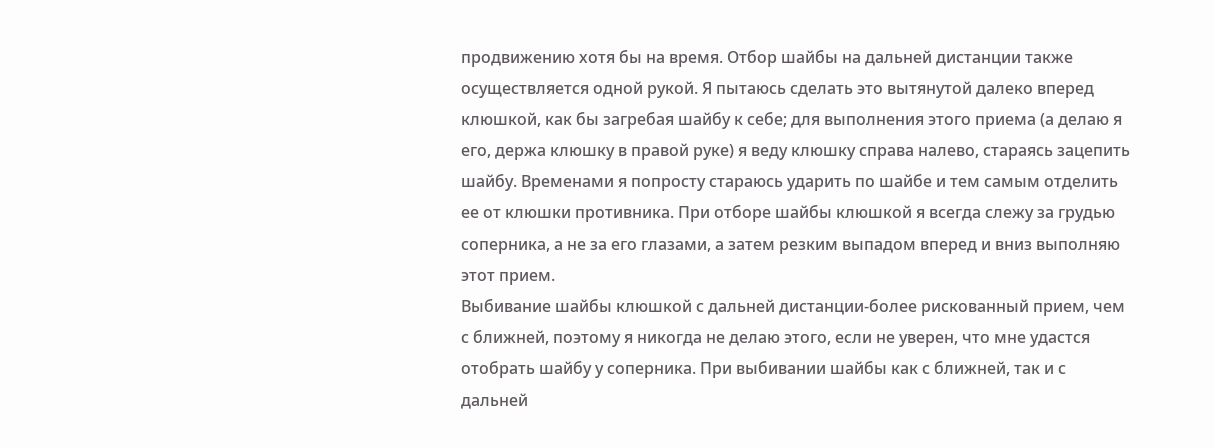продвижению хотя бы на время. Отбор шайбы на дальней дистанции также осуществляется одной рукой. Я пытаюсь сделать это вытянутой далеко вперед клюшкой, как бы загребая шайбу к себе; для выполнения этого приема (а делаю я его, держа клюшку в правой руке) я веду клюшку справа налево, стараясь зацепить шайбу. Временами я попросту стараюсь ударить по шайбе и тем самым отделить ее от клюшки противника. При отборе шайбы клюшкой я всегда слежу за грудью соперника, а не за его глазами, а затем резким выпадом вперед и вниз выполняю этот прием.
Выбивание шайбы клюшкой с дальней дистанции-более рискованный прием, чем с ближней, поэтому я никогда не делаю этого, если не уверен, что мне удастся отобрать шайбу у соперника. При выбивании шайбы как с ближней, так и с дальней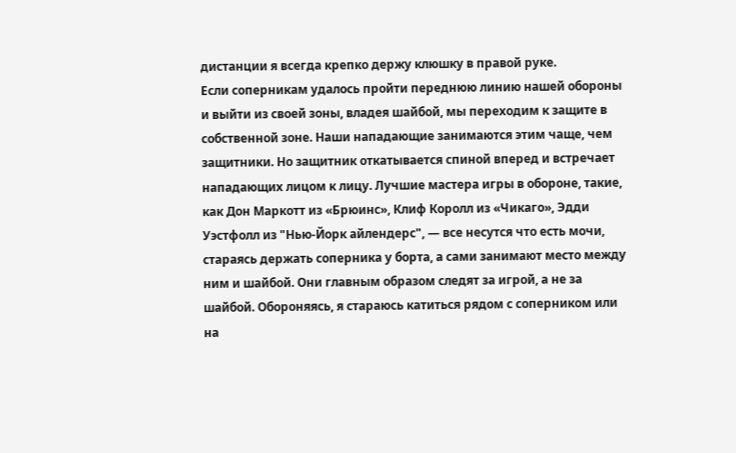дистанции я всегда крепко держу клюшку в правой руке.
Если соперникам удалось пройти переднюю линию нашей обороны и выйти из своей зоны, владея шайбой, мы переходим к защите в собственной зоне. Наши нападающие занимаются этим чаще, чем защитники. Но защитник откатывается спиной вперед и встречает нападающих лицом к лицу. Лучшие мастера игры в обороне, такие, как Дон Маркотт из «Брюинс», Клиф Королл из «Чикаго», Эдди Уэстфолл из "Нью-Йорк айлендерс", — все несутся что есть мочи, стараясь держать соперника у борта, а сами занимают место между ним и шайбой. Они главным образом следят за игрой, а не за шайбой. Обороняясь, я стараюсь катиться рядом с соперником или на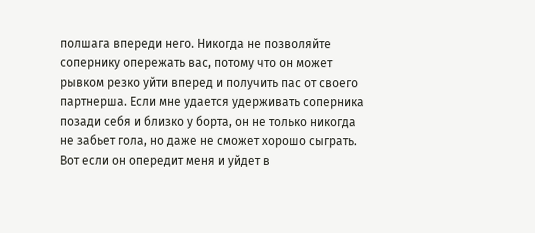полшага впереди него. Никогда не позволяйте сопернику опережать вас, потому что он может рывком резко уйти вперед и получить пас от своего партнерша. Если мне удается удерживать соперника позади себя и близко у борта, он не только никогда не забьет гола, но даже не сможет хорошо сыграть. Вот если он опередит меня и уйдет в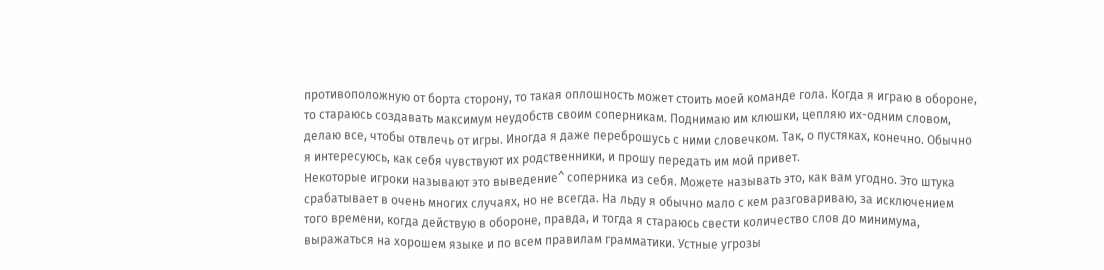противоположную от борта сторону, то такая оплошность может стоить моей команде гола. Когда я играю в обороне, то стараюсь создавать максимум неудобств своим соперникам. Поднимаю им клюшки, цепляю их-одним словом, делаю все, чтобы отвлечь от игры. Иногда я даже переброшусь с ними словечком. Так, о пустяках, конечно. Обычно я интересуюсь, как себя чувствуют их родственники, и прошу передать им мой привет.
Некоторые игроки называют это выведение^ соперника из себя. Можете называть это, как вам угодно. Это штука срабатывает в очень многих случаях, но не всегда. На льду я обычно мало с кем разговариваю, за исключением того времени, когда действую в обороне, правда, и тогда я стараюсь свести количество слов до минимума, выражаться на хорошем языке и по всем правилам грамматики. Устные угрозы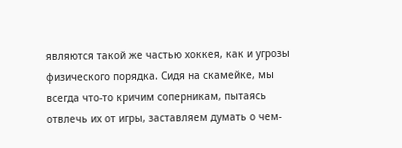являются такой же частью хоккея, как и угрозы физического порядка. Сидя на скамейке, мы всегда что-то кричим соперникам, пытаясь отвлечь их от игры, заставляем думать о чем-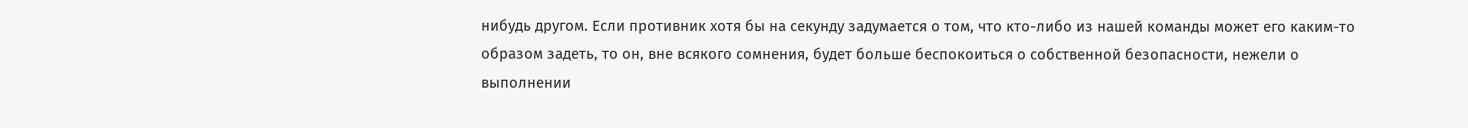нибудь другом. Если противник хотя бы на секунду задумается о том, что кто-либо из нашей команды может его каким-то образом задеть, то он, вне всякого сомнения, будет больше беспокоиться о собственной безопасности, нежели о выполнении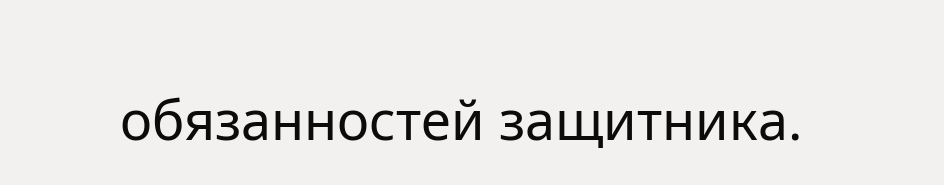обязанностей защитника.